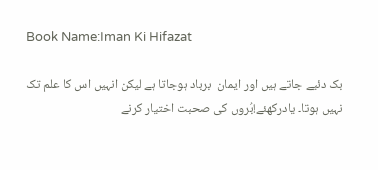Book Name:Iman Ki Hifazat

بک دئیے جاتے ہیں اور ایمان  برباد ہوجاتا ہے لیکن انہیں اس کا علم تک نہیں ہوتا۔ یادرکھئے!بُروں کی صحبت اختیار کرنے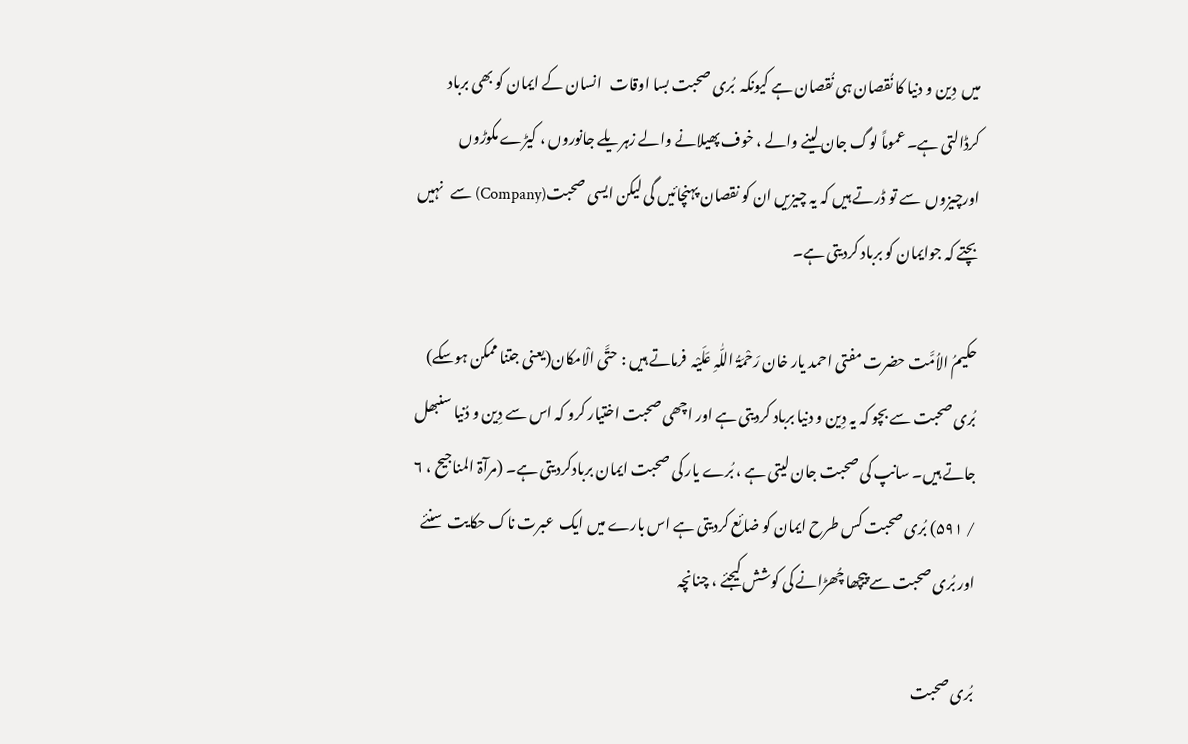میں  دِین و دنیا کا نُقصان ہی نُقصان ہے کیونکہ  بُری صحبت بسا اوقات   انسان کے ایمان کو بھی برباد کرڈالتی ہے۔ عموماً لوگ جان لینے والے ، خوف پھیلانے والے زہریلے جانوروں ، کیڑے مکوڑوں اورچیزوں  سے تو ڈرتے ہیں کہ یہ چیزیں ان کو نقصان پہنچائیں گی لیکن ایسی صحبت(Company) سے   نہیں بچتے کہ جوایمان کو برباد کردیتی ہے۔

حکیمُ الاُمَّت حضرت مفتی احمد یار خان رَحْمَۃُ اللّٰہِ عَلَیْہ  فرماتے ہیں : حتَّی الْامکان(یعنی جتنا ممکن ہوسکے) بُری صحبت سے بچو کہ یہ دِین و دنیا برباد کردیتی ہے اور اچھی صحبت اختیار کرو کہ اس سے دِین و دُنیا سنبھل جاتے ہیں۔ سانپ کی صحبت جان لیتی ہے ، بُرے یار کی صحبت ایمان بربادکردیتی ہے۔ (مرآۃ المناجیح ، ۶ / ۵۹۱) بُری صحبت کس طرح ایمان کو ضائع کردیتی ہے اس بارے میں ایک  عبرت ناک حکایت  سنئے  اور بُری صحبت سے پیچھا چُھڑانے کی کوشش کیجئے ، چنانچہ

بُری صحبت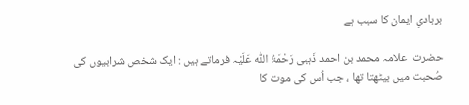بربادیِ ایمان کا سبب ہے

حضرت  علامہ محمد بن احمد ذَہبی رَحْمَۃُ اللّٰہ عَلَیْہ فرماتے ہیں : ایک شخص شرابیوں کی صُحبت میں بیٹھتا تھا ، جب اُس کی موت کا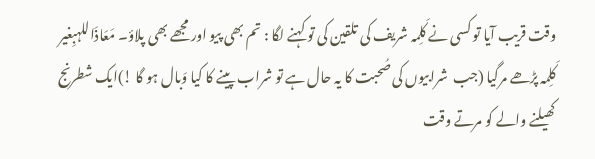وقت قریب آیا تو کسی نے کَلِمہ شریف کی تلقین کی تو کہنے لگا : تم بھی پیو اور مجھے بھی پلاؤ۔ مَعَاذَاللہبِغیر کَلِمہ پڑھے مرگیا (جب  شرابیوں کی صُحبت کا یہ حال ہے تو شراب پینے کا کیا وَبال ہو گا !)ایک شطرنج کھیلنے والے کو مرتے وقت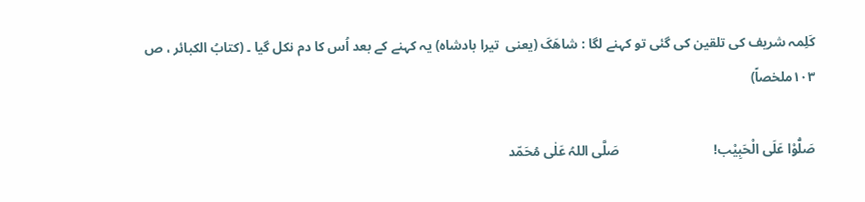کَلِمہ شریف کی تلقین کی گئی تو کہنے لگا : شاھَکَ (یعنی  تیرا بادشاہ) یہ کہنے کے بعد اُس کا دم نکل گیا ۔ (کتابُ الکبائر ، ص ۱۰۳ملخصاً)

صَلُّوْا عَلَی الْحَبِیْب!                            صَلَّی اللہُ عَلٰی مُحَمّد